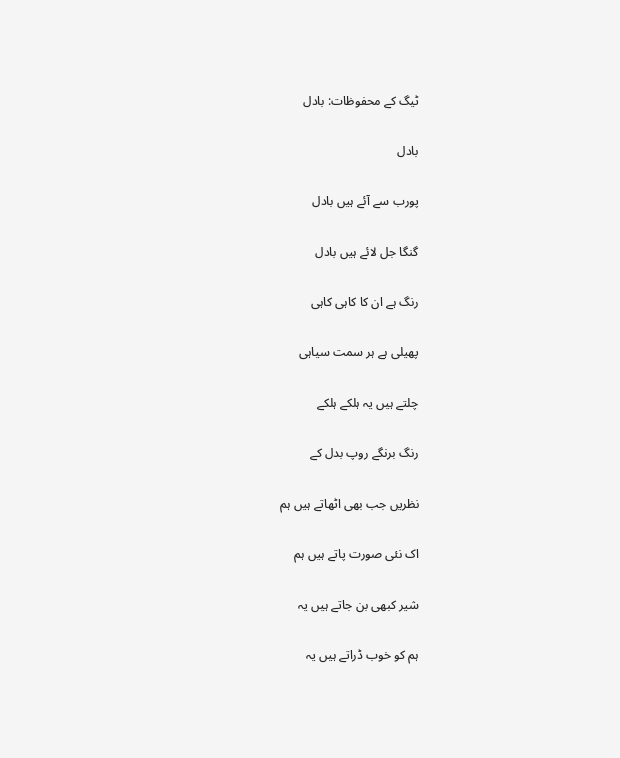ٹیگ کے محفوظات: بادل

بادل

پورب سے آئے ہیں بادل

گنگا جل لائے ہیں بادل

رنگ ہے ان کا کاہی کاہی

پھیلی ہے ہر سمت سیاہی

چلتے ہیں یہ ہلکے ہلکے

رنگ برنگے روپ بدل کے

نظریں جب بھی اٹھاتے ہیں ہم

اک نئی صورت پاتے ہیں ہم

شیر کبھی بن جاتے ہیں یہ

ہم کو خوب ڈراتے ہیں یہ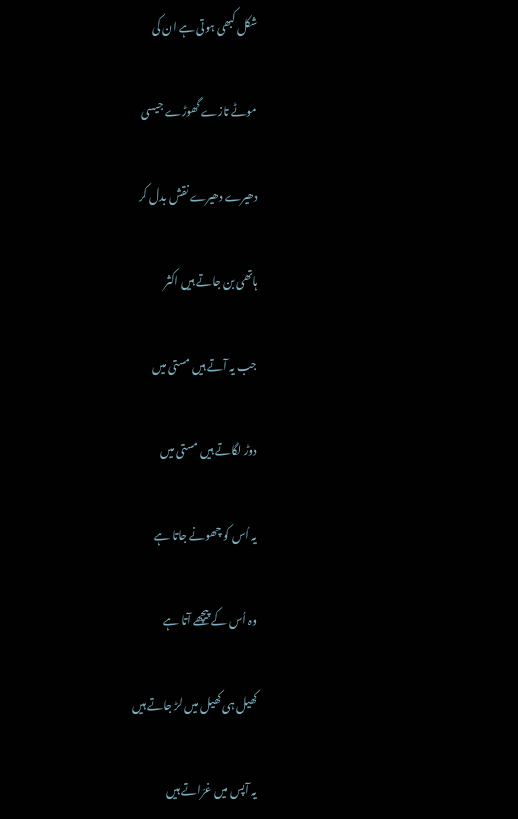شکل کبھی ہوتی ہے ان کی

موٹے تازے گھوڑے جیسی

دھیرے دھیرے نقش بدل کر

ہاتھی بن جاتے ہیں اکثر

جب یہ آتے ہیں مستی میں

دوڑ لگاتے ہیں مستی میں

یہ اُس کو چھونے جاتا ہے

وہ اُس کے پیچھے آتا ہے

کھیل ہی کھیل میں لڑ جاتے ہیں

یہ آپس میں غرّاتے ہیں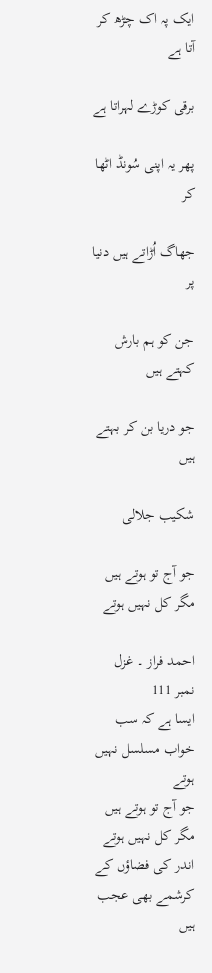ایک پہ اک چڑھ کر آتا ہے

برقی کوڑے لہراتا ہے

پھر یہ اپنی سُونڈ اٹھا کر

جھاگ اُڑاتے ہیں دنیا پر

جن کو ہم بارش کہتے ہیں

جو دریا بن کر بہتے ہیں

شکیب جلالی

جو آج تو ہوتے ہیں مگر کل نہیں ہوتے

احمد فراز ۔ غزل نمبر 111
ایسا ہے کہ سب خواب مسلسل نہیں ہوتے
جو آج تو ہوتے ہیں مگر کل نہیں ہوتے
اندر کی فضاؤں کے کرشمے بھی عجب ہیں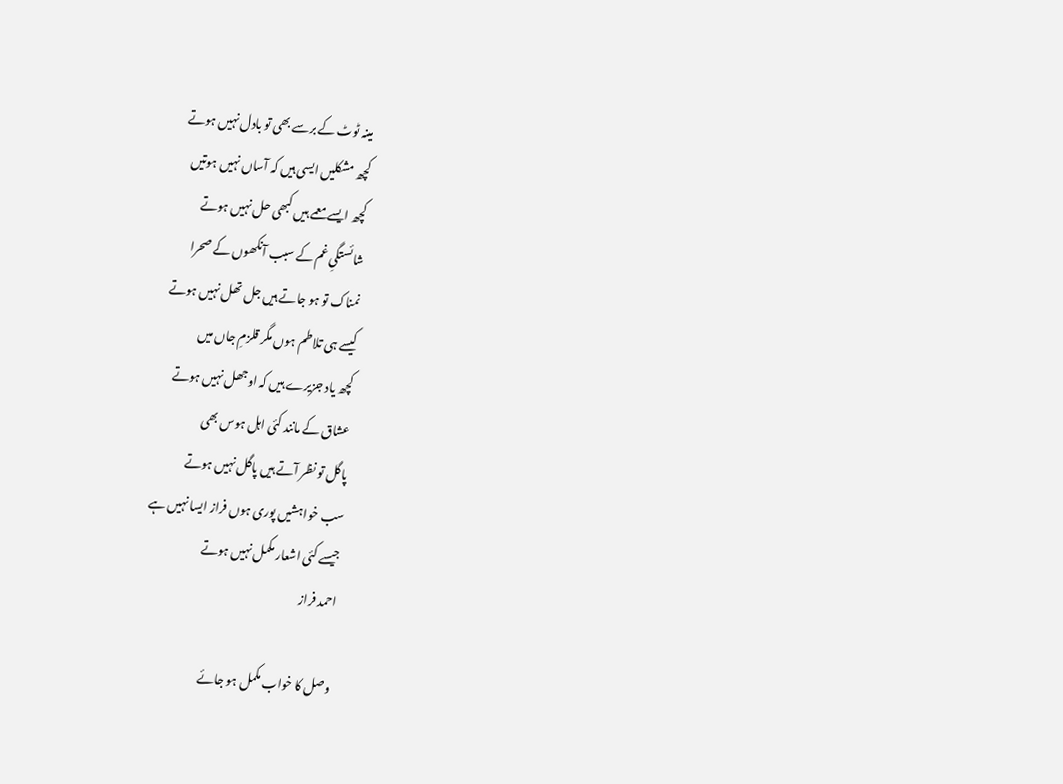مینہ ٹوٹ کے برسے بھی تو بادل نہیں ہوتے
کچھ مشکلیں ایسی ہیں کہ آساں نہیں ہوتیں
کچھ ایسے معمے ہیں کبھی حل نہیں ہوتے
شائستگیِ غم کے سبب آنکھوں کے صحرا
نمناک تو ہو جاتے ہیں جل تھل نہیں ہوتے
کیسے ہی تلاطم ہوں مگر قلزمِ جاں میں
کچھ یاد جزیرے ہیں کہ اوجھل نہیں ہوتے
عشاق کے مانند کئی اہل ہوس بھی
پاگل تو نظر آتے ہیں پاگل نہیں ہوتے
سب خواہشیں پوری ہوں فراز ایسا نہیں ہے
جیسے کئی اشعار مکمل نہیں ہوتے
احمد فراز

وصل کا خواب مکمل ہو جائے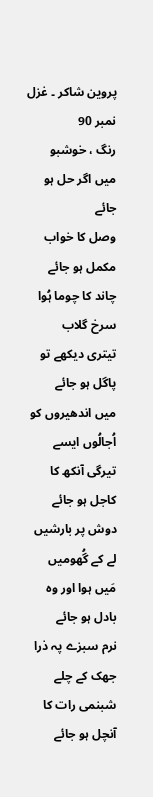پروین شاکر ۔ غزل نمبر 90
رنگ ، خوشبو میں اگر حل ہو جائے
وصل کا خواب مکمل ہو جائے
چاند کا چوما ہُوا سرخ گلاب
تیتری دیکھے تو پاگل ہو جائے
میں اندھیروں کو اُجالُوں ایسے
تیرگی آنکھ کا کاجل ہو جائے
دوش پر بارشیں لے کے گُھومیں
مَیں ہوا اور وہ بادل ہو جائے
نرم سبزے پہ ذرا جھک کے چلے
شبنمی رات کا آنچل ہو جائے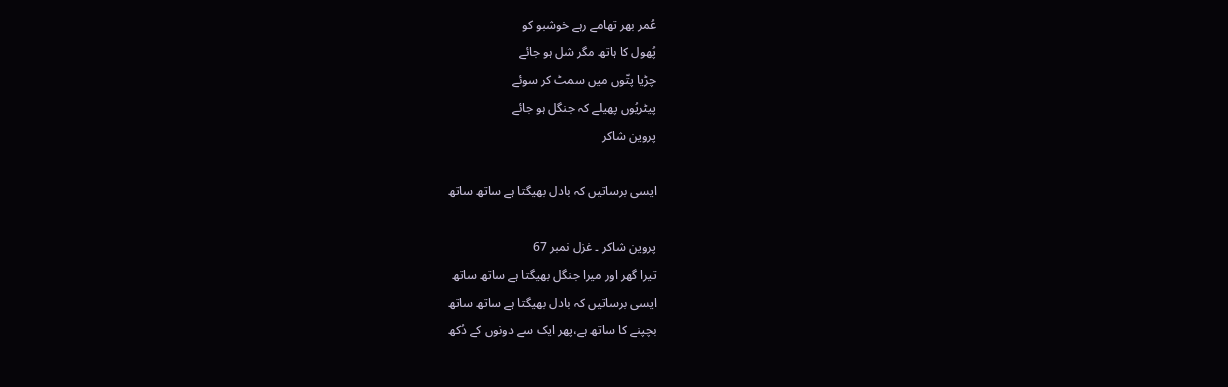عُمر بھر تھامے رہے خوشبو کو
پُھول کا ہاتھ مگر شل ہو جائے
چڑیا پتّوں میں سمٹ کر سوئے
پیٹریُوں پھیلے کہ جنگل ہو جائے
پروین شاکر

ایسی برساتیں کہ بادل بھیگتا ہے ساتھ ساتھ

پروین شاکر ۔ غزل نمبر 67
تیرا گھر اور میرا جنگل بھیگتا ہے ساتھ ساتھ
ایسی برساتیں کہ بادل بھیگتا ہے ساتھ ساتھ
بچپنے کا ساتھ ہے،پھر ایک سے دونوں کے دُکھ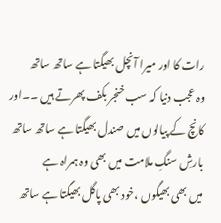رات کا اور میرا آنچل بھیگتا ہے ساتھ ساتھ
وہ عجب دنیا کہ سب خنجر بکف پھرتے ہیں ۔۔اور
کانچ کے پیالوں میں صندل بھیگتا ہے ساتھ ساتھ
بارشِ سنگِ ملامت میں بھی وہ ہمراہ ہے
میں بھی بھیگوں ،خود بھی پاگل بھیگتا ہے ساتھ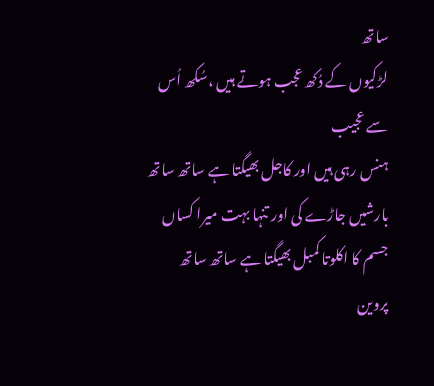ساتھ
لڑکیوں کے دُکھ عجب ہوتے ہیں ،سُکھ اُس سے عجیب
ہنس رہی ہیں اور کاجل بھیگتا ہے ساتھ ساتھ
بارشیں جاڑے کی اور تنہا بہت میرا کساں
جسم کا اکلوتا کمبل بھیگتا ہے ساتھ ساتھ
پروین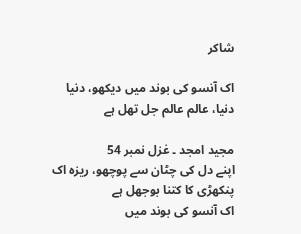شاکر

اک آنسو کی بوند میں دیکھو، دنیا دنیا، عالم عالم جل تھل ہے

مجید امجد ۔ غزل نمبر 54
اپنے دل کی چٹان سے پوچھو، ریزہ اک پنکھڑی کا کتنا بوجھل ہے
اک آنسو کی بوند میں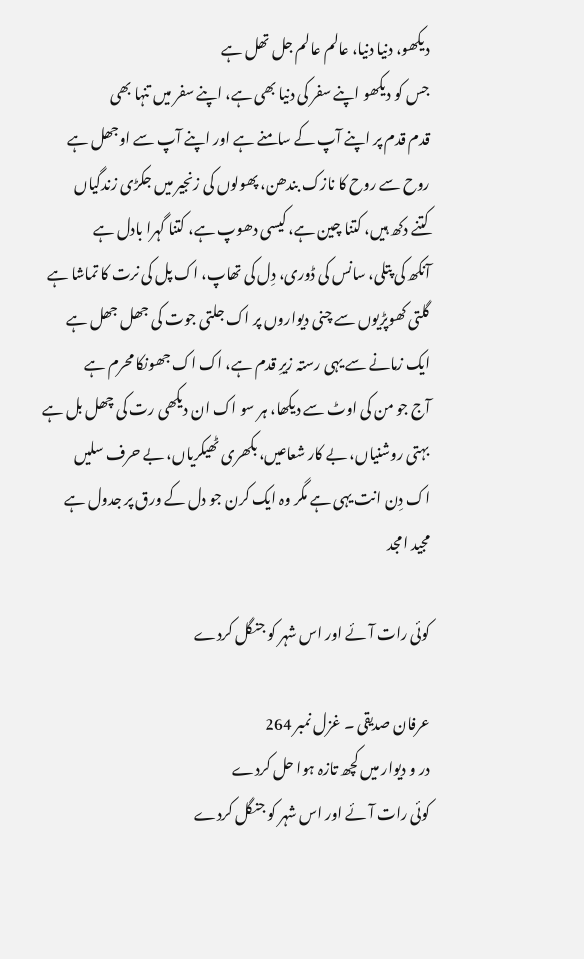دیکھو، دنیا دنیا، عالم عالم جل تھل ہے
جس کو دیکھو اپنے سفر کی دنیا بھی ہے، اپنے سفر میں تنہا بھی
قدم قدم پر اپنے آپ کے سامنے ہے اور اپنے آپ سے اوجھل ہے
روح سے روح کا نازک بندھن، پھولوں کی زنجیر میں جکڑی زندگیاں
کتنے دکھ ہیں، کتنا چین ہے، کیسی دھوپ ہے، کتنا گہرا بادل ہے
آنکھ کی پتلی، سانس کی ڈوری، دِل کی تھاپ، اک پل کی نرت کا تماشا ہے
گلتی کھوپڑیوں سے چنی دیواروں پر اک جلتی جوت کی جھل جھل ہے
ایک زمانے سے یہی رستہ زیرِ قدم ہے، اک اک جھونکا محرم ہے
آج جو من کی اوٹ سے دیکھا، ہر سو اک ان دیکھی رت کی چھل بل ہے
بہتی روشنیاں، بے کار شعاعیں، بکھری ٹھیکریاں، بے حرف سلیں
اک دِن انت یہی ہے مگر وہ ایک کرن جو دل کے ورق پر جدول ہے
مجید امجد

کوئی رات آئے اور اس شہر کو جنگل کردے

عرفان صدیقی ۔ غزل نمبر 264
در و دیوار میں کچھ تازہ ہوا حل کردے
کوئی رات آئے اور اس شہر کو جنگل کردے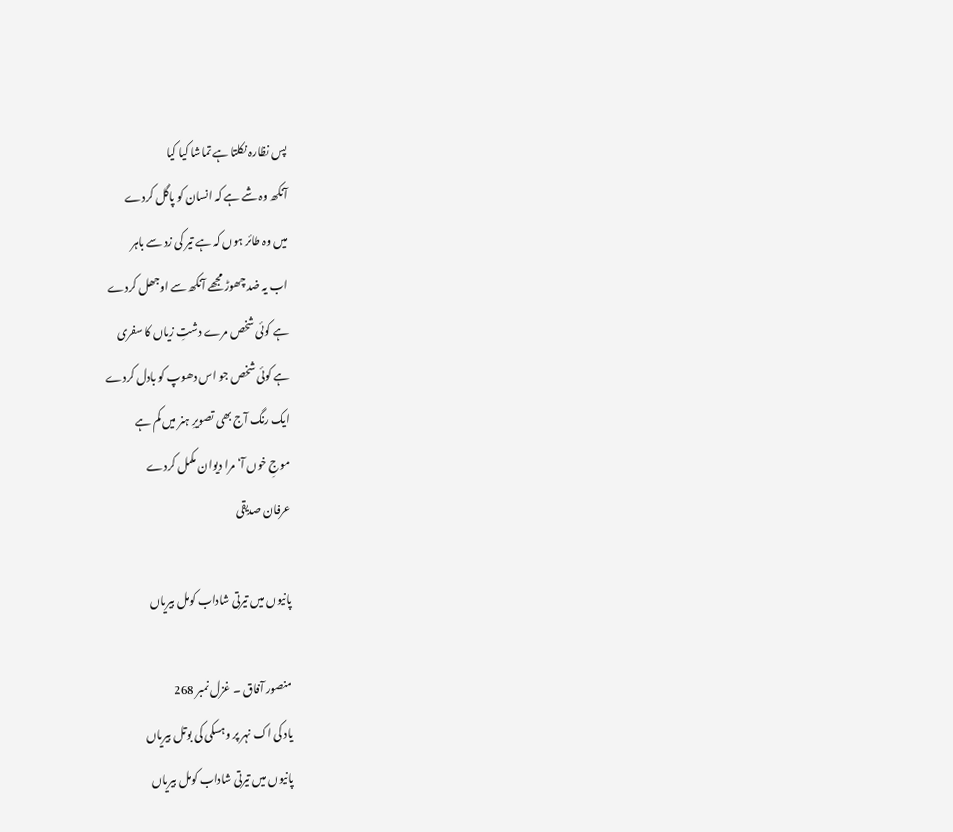پس نظارہ نکلتا ہے تماشا کیا کیا
آنکھ وہ شے ہے کہ انسان کو پاگل کردے
میں وہ طائر ہوں کہ ہے تیر کی زد سے باہر
اب یہ ضد چھوڑ مجھے آنکھ سے اوجھل کردے
ہے کوئی شخص مرے دشتِ زیاں کا سفری
ہے کوئی شخص جو اس دھوپ کو بادل کردے
ایک رنگ آج بھی تصویرِ ہنر میں کم ہے
موجِ خوں آ‘ مرا دیوان مکمل کردے
عرفان صدیقی

پانیوں میں تیرتی شاداب کومل بیریاں

منصور آفاق ۔ غزل نمبر 268
یاد کی اک نہر پر وہسکی کی بوتل بیریاں
پانیوں میں تیرتی شاداب کومل بیریاں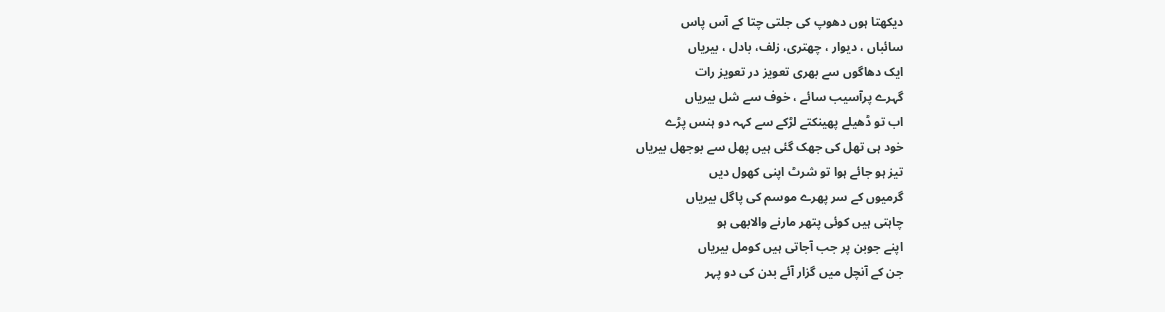دیکھتا ہوں دھوپ کی جلتی چتا کے آس پاس
سائباں ، دیوار ، چھتری، زلف، بادل ، بیریاں
ایک دھاگوں سے بھری تعویز در تعویز رات
گہرے پرآسیب سائے ، خوف سے شل بیریاں
اب تو ڈھیلے پھینکتے لڑکے سے کہہ دو ہنس پڑے
خود ہی تھل کی جھک گئی ہیں پھل سے بوجھل بیریاں
تیز ہو جائے ہوا تو شرٹ اپنی کھول دیں
گرمیوں کے سر پھرے موسم کی پاگل بیریاں
چاہتی ہیں کوئی پتھر مارنے والابھی ہو
اپنے جوبن پر جب آجاتی ہیں کومل بیریاں
جن کے آنچل میں گزار آئے بدن کی دو پہر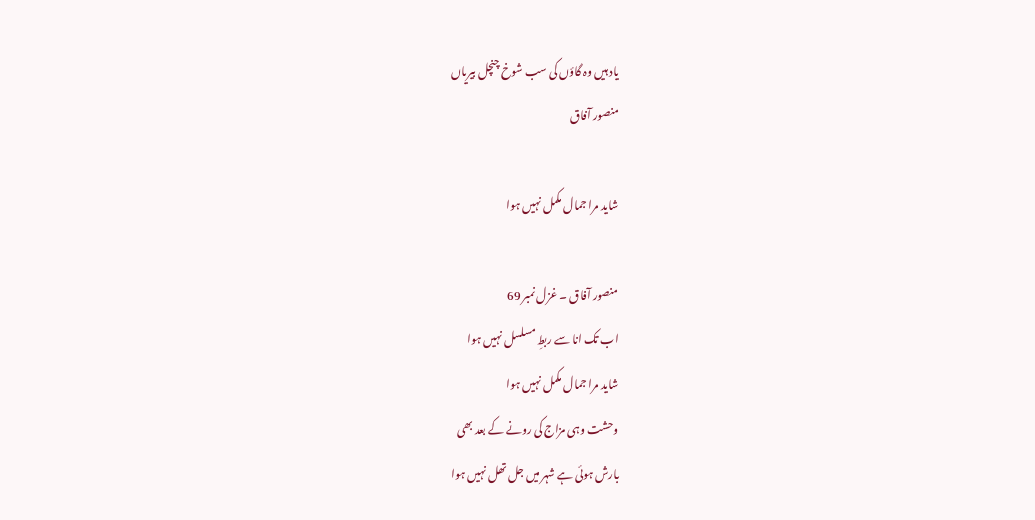یاد ہیں وہ گاؤں کی سب شوخ چنچل بیریاں
منصور آفاق

شاید مرا جمال مکمل نہیں ہوا

منصور آفاق ۔ غزل نمبر 69
اب تک انا سے ربطِ مسلسل نہیں ہوا
شاید مرا جمال مکمل نہیں ہوا
وحشت وہی مزاج کی رونے کے بعد بھی
بارش ہوئی ہے شہر میں جل تھل نہیں ہوا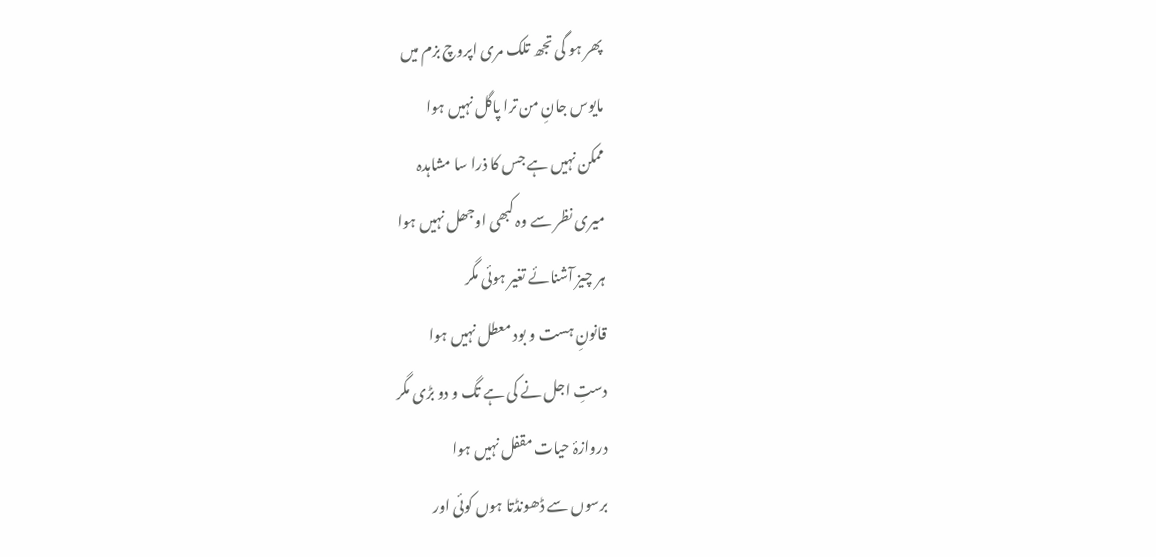پھر ہو گی تجھ تلک مری اپروچ بزم میں
مایوس جانِ من ترا پاگل نہیں ہوا
ممکن نہیں ہے جس کا ذرا سا مشاہدہ
میری نظر سے وہ کبھی اوجھل نہیں ہوا
ہر چیز آشنائے تغیر ہوئی مگر
قانونِ ہست و بود معطل نہیں ہوا
دستِ اجل نے کی ہے تگ و دو بڑی مگر
دروازۂ حیات مقفل نہیں ہوا
برسوں سے ڈھونڈتا ہوں کوئی اور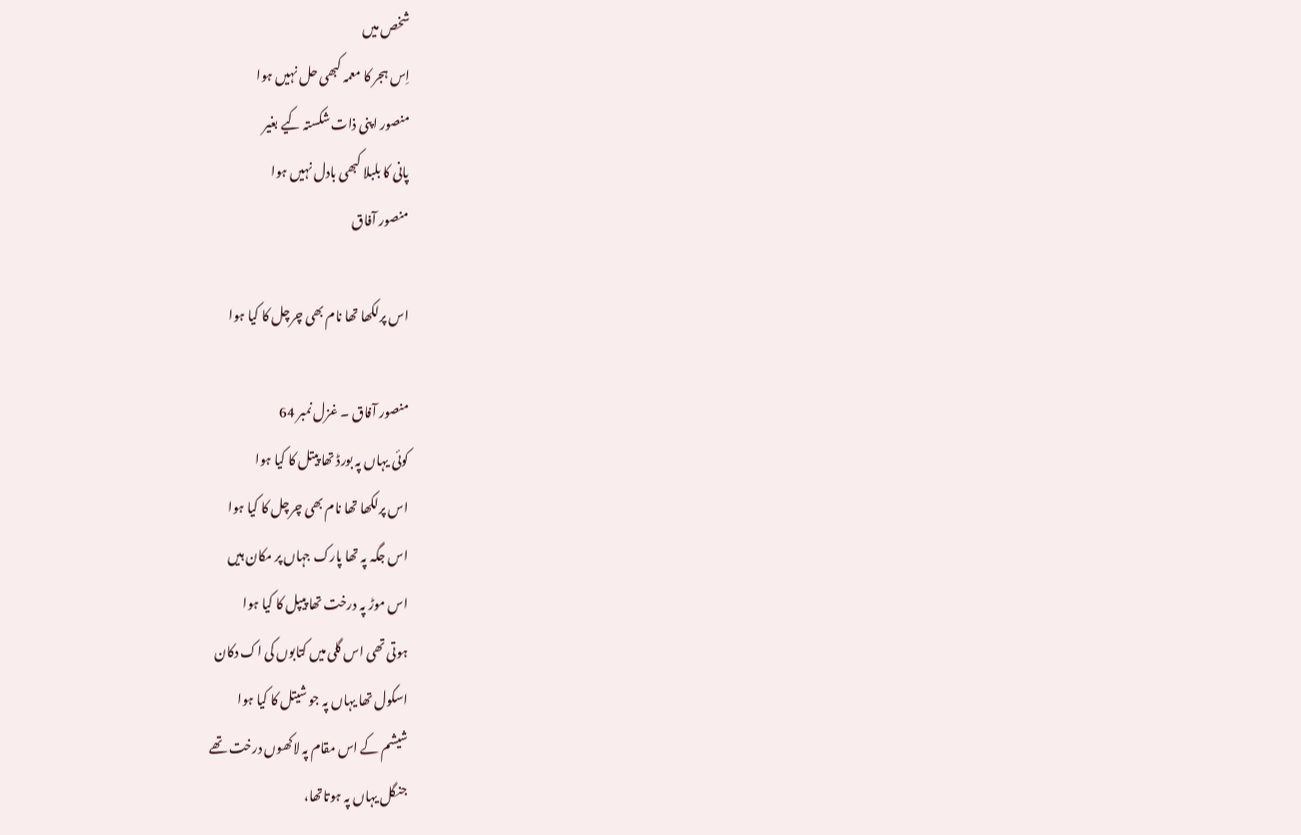شخص میں
اِس ہجر کا معمہ کبھی حل نہیں ہوا
منصور اپنی ذات شکستہ کیے بغیر
پانی کا بلبلا کبھی بادل نہیں ہوا
منصور آفاق

اس پرلکھا تھا نام بھی چرچل کا کیا ہوا

منصور آفاق ۔ غزل نمبر 64
کوئی یہاں پہ بورڈ تھا پیتل کا کیا ہوا
اس پرلکھا تھا نام بھی چرچل کا کیا ہوا
اس جگہ پہ تھا پارک جہاں پر مکان ہیں
اس موڑ پہ درخت تھا پیپل کا کیا ہوا
ہوتی تھی اس گلی میں کتابوں کی اک دکان
اسکول تھا یہاں پہ جو شیتل کا کیا ہوا
شیشم کے اس مقام پہ لاکھوں درخت تھے
جنگل یہاں پہ ہوتاتھا،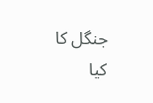جنگل کا کیا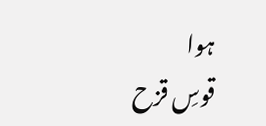ہوا
قوسِ قزح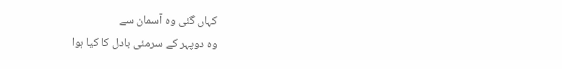کہاں گئی وہ آسمان سے
وہ دوپہر کے سرمئی بادل کا کیا ہوا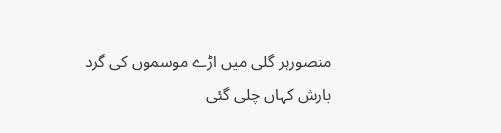منصورہر گلی میں اڑے موسموں کی گرد
بارش کہاں چلی گئی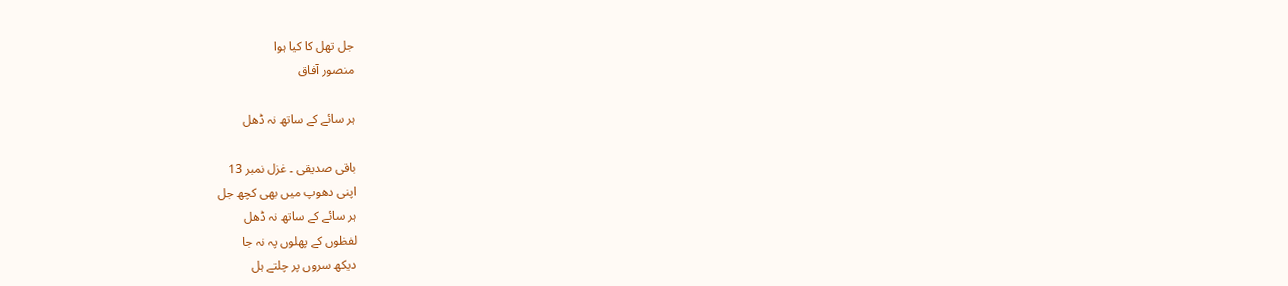جل تھل کا کیا ہوا
منصور آفاق

ہر سائے کے ساتھ نہ ڈھل

باقی صدیقی ۔ غزل نمبر 13
اپنی دھوپ میں بھی کچھ جل
ہر سائے کے ساتھ نہ ڈھل
لفظوں کے پھلوں پہ نہ جا
دیکھ سروں پر چلتے ہل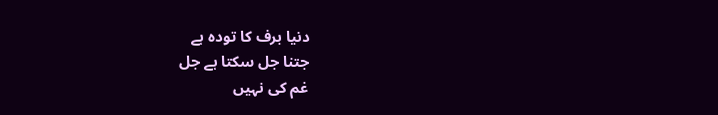دنیا برف کا تودہ ہے
جتنا جل سکتا ہے جل
غم کی نہیں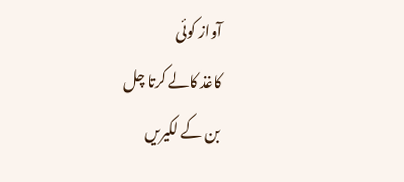آواز کوئی
کاغذ کالے کرتا چل
بن کے لکیریں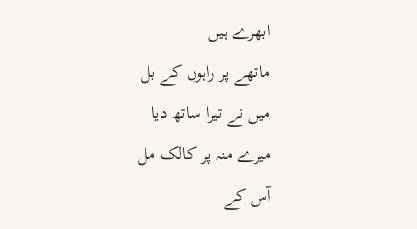ابھرے ہیں
ماتھے پر راہوں کے بل
میں نے تیرا ساتھ دیا
میرے منہ پر کالک مل
آس کے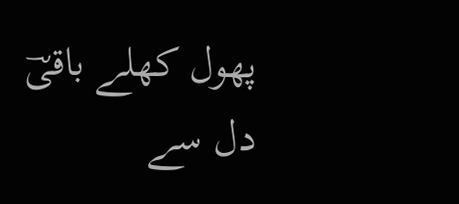پھول کھلے باقیؔ
دل سے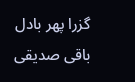گزرا پھر بادل
باقی صدیقی